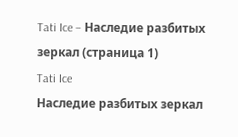Tati Ice – Наследие разбитых зеркал (страница 1)
Tati Ice
Наследие разбитых зеркал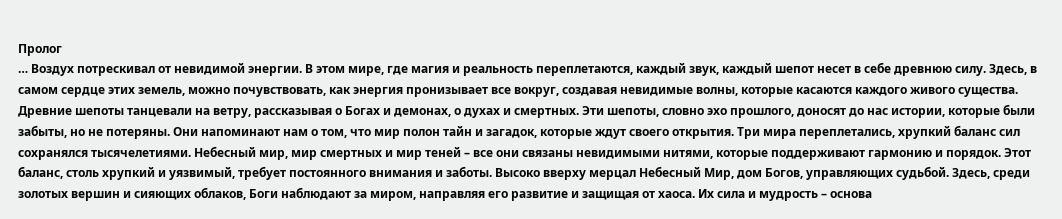Пролог
… Воздух потрескивал от невидимой энергии. В этом мире, где магия и реальность переплетаются, каждый звук, каждый шепот несет в себе древнюю силу. Здесь, в самом сердце этих земель, можно почувствовать, как энергия пронизывает все вокруг, создавая невидимые волны, которые касаются каждого живого существа. Древние шепоты танцевали на ветру, рассказывая о Богах и демонах, о духах и смертных. Эти шепоты, словно эхо прошлого, доносят до нас истории, которые были забыты, но не потеряны. Они напоминают нам о том, что мир полон тайн и загадок, которые ждут своего открытия. Три мира переплетались, хрупкий баланс сил сохранялся тысячелетиями. Небесный мир, мир смертных и мир теней – все они связаны невидимыми нитями, которые поддерживают гармонию и порядок. Этот баланс, столь хрупкий и уязвимый, требует постоянного внимания и заботы. Высоко вверху мерцал Небесный Мир, дом Богов, управляющих судьбой. Здесь, среди золотых вершин и сияющих облаков, Боги наблюдают за миром, направляя его развитие и защищая от хаоса. Их сила и мудрость – основа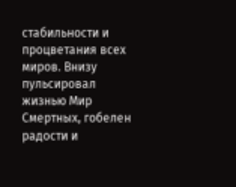стабильности и процветания всех миров. Внизу пульсировал жизнью Мир Смертных, гобелен радости и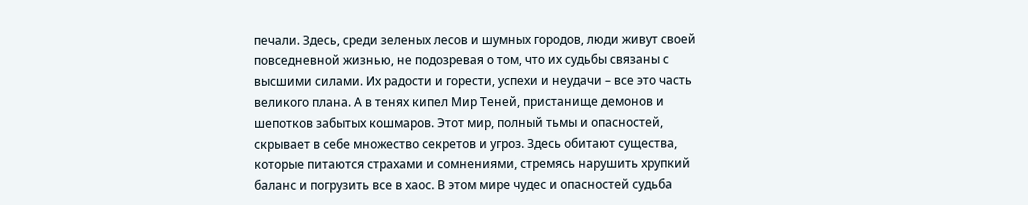печали. Здесь, среди зеленых лесов и шумных городов, люди живут своей повседневной жизнью, не подозревая о том, что их судьбы связаны с высшими силами. Их радости и горести, успехи и неудачи – все это часть великого плана. А в тенях кипел Мир Теней, пристанище демонов и шепотков забытых кошмаров. Этот мир, полный тьмы и опасностей, скрывает в себе множество секретов и угроз. Здесь обитают существа, которые питаются страхами и сомнениями, стремясь нарушить хрупкий баланс и погрузить все в хаос. В этом мире чудес и опасностей судьба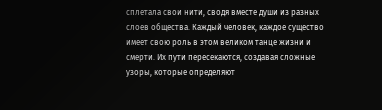сплетала свои нити, сводя вместе души из разных слоев общества. Каждый человек, каждое существо имеет свою роль в этом великом танце жизни и смерти. Их пути пересекаются, создавая сложные узоры, которые определяют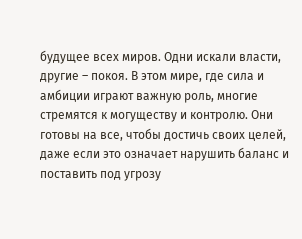будущее всех миров. Одни искали власти, другие – покоя. В этом мире, где сила и амбиции играют важную роль, многие стремятся к могуществу и контролю. Они готовы на все, чтобы достичь своих целей, даже если это означает нарушить баланс и поставить под угрозу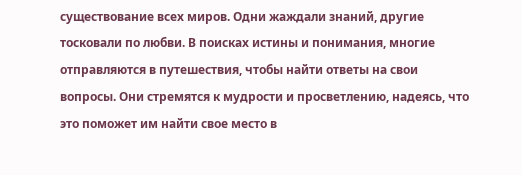существование всех миров. Одни жаждали знаний, другие тосковали по любви. В поисках истины и понимания, многие отправляются в путешествия, чтобы найти ответы на свои вопросы. Они стремятся к мудрости и просветлению, надеясь, что это поможет им найти свое место в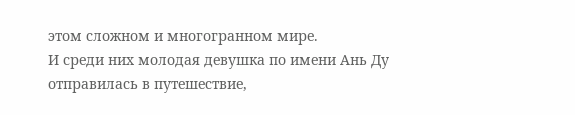этом сложном и многогранном мире.
И среди них молодая девушка по имени Ань Ду отправилась в путешествие,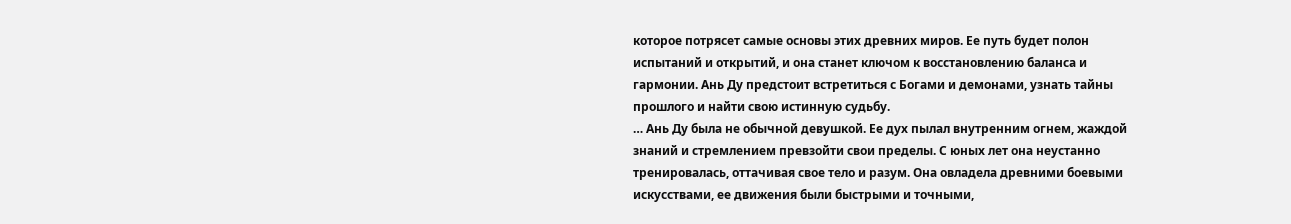которое потрясет самые основы этих древних миров. Ее путь будет полон испытаний и открытий, и она станет ключом к восстановлению баланса и гармонии. Ань Ду предстоит встретиться с Богами и демонами, узнать тайны прошлого и найти свою истинную судьбу.
… Ань Ду была не обычной девушкой. Ее дух пылал внутренним огнем, жаждой знаний и стремлением превзойти свои пределы. С юных лет она неустанно тренировалась, оттачивая свое тело и разум. Она овладела древними боевыми искусствами, ее движения были быстрыми и точными,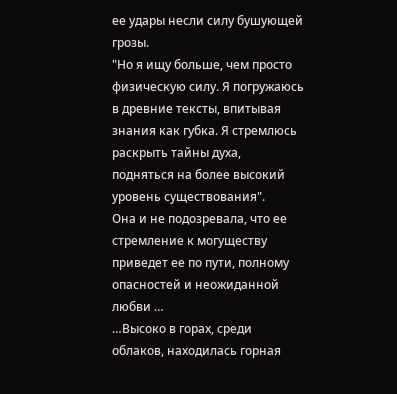ее удары несли силу бушующей грозы.
"Но я ищу больше, чем просто физическую силу. Я погружаюсь в древние тексты, впитывая знания как губка. Я стремлюсь раскрыть тайны духа, подняться на более высокий уровень существования".
Она и не подозревала, что ее стремление к могуществу приведет ее по пути, полному опасностей и неожиданной любви …
…Высоко в горах, среди облаков, находилась горная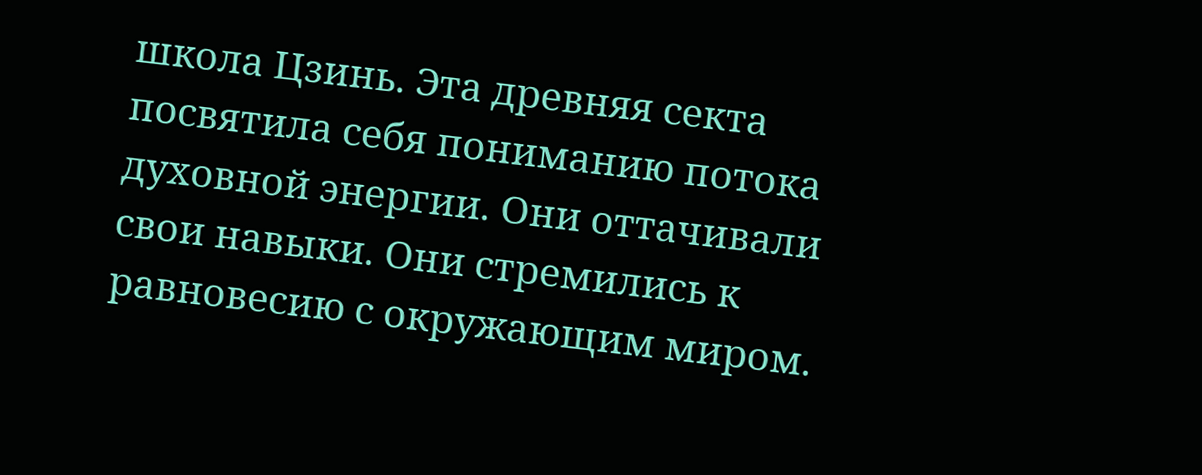школа Цзинь. Эта древняя секта посвятила себя пониманию потока духовной энергии. Они оттачивали свои навыки. Они стремились к равновесию с окружающим миром.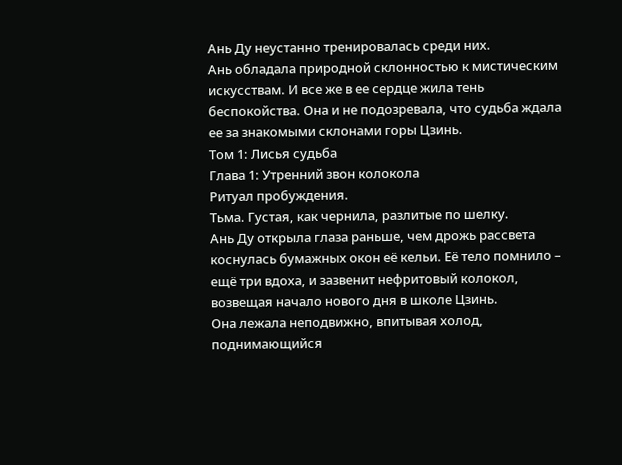Ань Ду неустанно тренировалась среди них.
Ань обладала природной склонностью к мистическим искусствам. И все же в ее сердце жила тень беспокойства. Она и не подозревала, что судьба ждала ее за знакомыми склонами горы Цзинь.
Том 1: Лисья судьба
Глава 1: Утренний звон колокола
Ритуал пробуждения.
Тьма. Густая, как чернила, разлитые по шелку.
Ань Ду открыла глаза раньше, чем дрожь рассвета коснулась бумажных окон её кельи. Её тело помнило – ещё три вдоха, и зазвенит нефритовый колокол, возвещая начало нового дня в школе Цзинь.
Она лежала неподвижно, впитывая холод, поднимающийся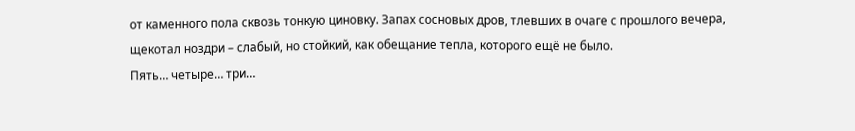от каменного пола сквозь тонкую циновку. Запах сосновых дров, тлевших в очаге с прошлого вечера, щекотал ноздри – слабый, но стойкий, как обещание тепла, которого ещё не было.
Пять… четыре… три…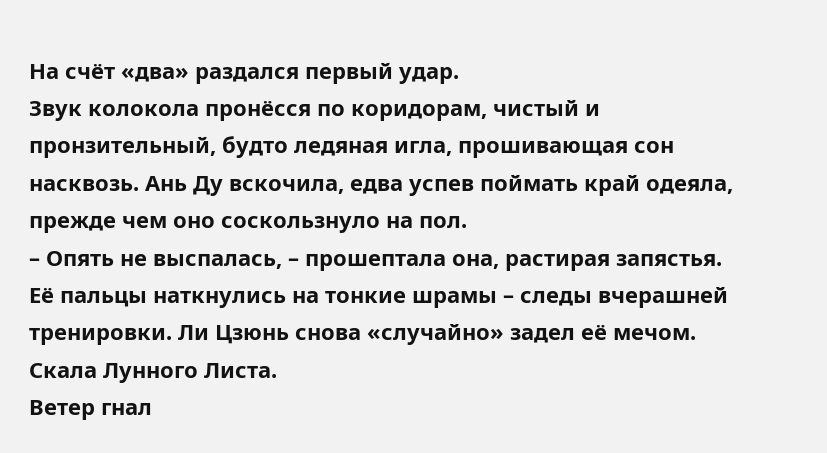На счёт «два» раздался первый удар.
Звук колокола пронёсся по коридорам, чистый и пронзительный, будто ледяная игла, прошивающая сон насквозь. Ань Ду вскочила, едва успев поймать край одеяла, прежде чем оно соскользнуло на пол.
– Опять не выспалась, – прошептала она, растирая запястья.
Её пальцы наткнулись на тонкие шрамы – следы вчерашней тренировки. Ли Цзюнь снова «случайно» задел её мечом.
Скала Лунного Листа.
Ветер гнал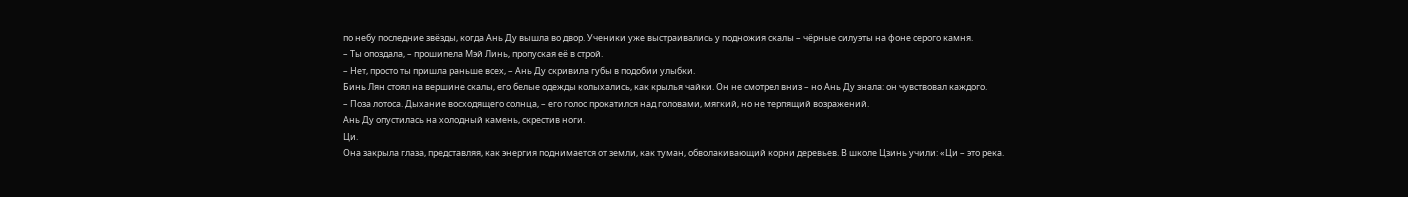по небу последние звёзды, когда Ань Ду вышла во двор. Ученики уже выстраивались у подножия скалы – чёрные силуэты на фоне серого камня.
– Ты опоздала, – прошипела Мэй Линь, пропуская её в строй.
– Нет, просто ты пришла раньше всех, – Ань Ду скривила губы в подобии улыбки.
Бинь Лян стоял на вершине скалы, его белые одежды колыхались, как крылья чайки. Он не смотрел вниз – но Ань Ду знала: он чувствовал каждого.
– Поза лотоса. Дыхание восходящего солнца, – его голос прокатился над головами, мягкий, но не терпящий возражений.
Ань Ду опустилась на холодный камень, скрестив ноги.
Ци.
Она закрыла глаза, представляя, как энергия поднимается от земли, как туман, обволакивающий корни деревьев. В школе Цзинь учили: «Ци – это река.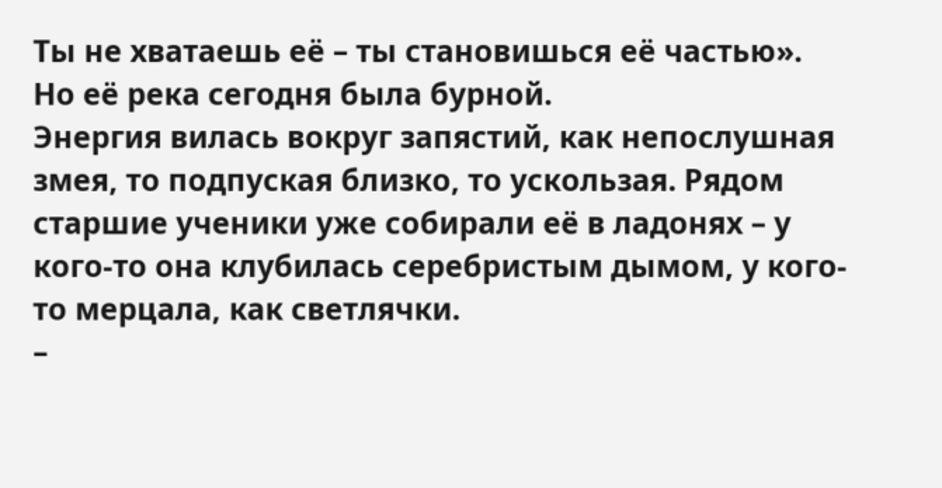Ты не хватаешь её – ты становишься её частью».
Но её река сегодня была бурной.
Энергия вилась вокруг запястий, как непослушная змея, то подпуская близко, то ускользая. Рядом старшие ученики уже собирали её в ладонях – у кого-то она клубилась серебристым дымом, у кого-то мерцала, как светлячки.
–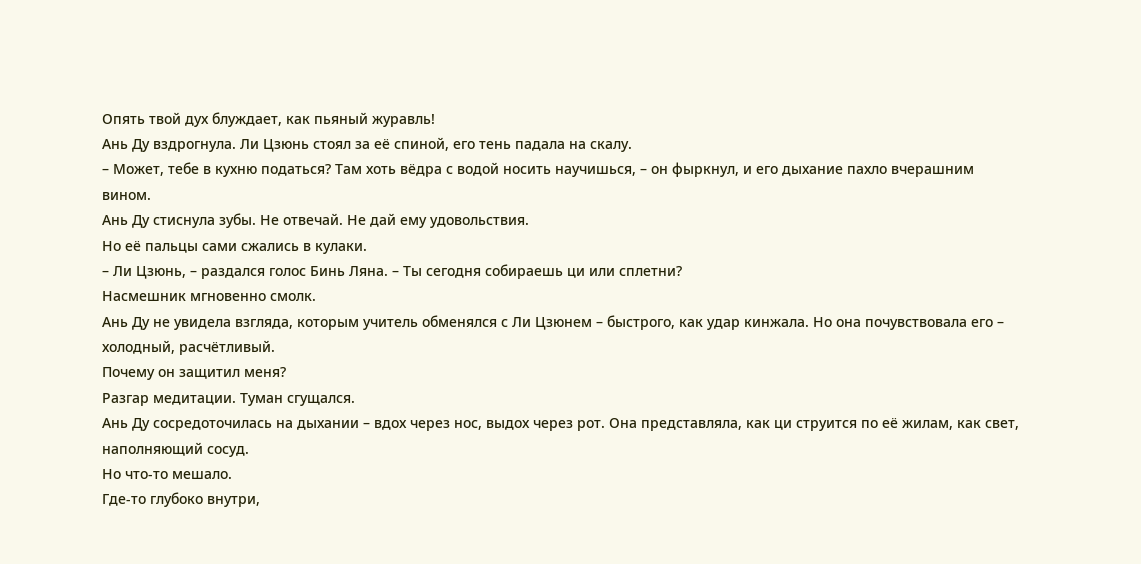Опять твой дух блуждает, как пьяный журавль!
Ань Ду вздрогнула. Ли Цзюнь стоял за её спиной, его тень падала на скалу.
– Может, тебе в кухню податься? Там хоть вёдра с водой носить научишься, – он фыркнул, и его дыхание пахло вчерашним вином.
Ань Ду стиснула зубы. Не отвечай. Не дай ему удовольствия.
Но её пальцы сами сжались в кулаки.
– Ли Цзюнь, – раздался голос Бинь Ляна. – Ты сегодня собираешь ци или сплетни?
Насмешник мгновенно смолк.
Ань Ду не увидела взгляда, которым учитель обменялся с Ли Цзюнем – быстрого, как удар кинжала. Но она почувствовала его – холодный, расчётливый.
Почему он защитил меня?
Разгар медитации. Туман сгущался.
Ань Ду сосредоточилась на дыхании – вдох через нос, выдох через рот. Она представляла, как ци струится по её жилам, как свет, наполняющий сосуд.
Но что-то мешало.
Где-то глубоко внутри,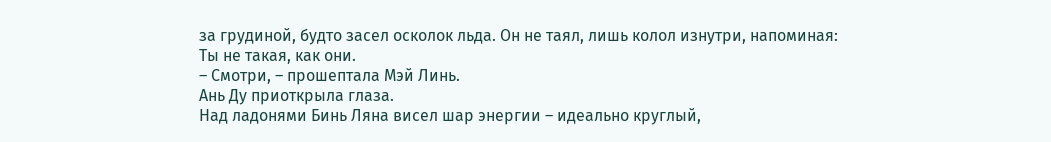за грудиной, будто засел осколок льда. Он не таял, лишь колол изнутри, напоминая:
Ты не такая, как они.
– Смотри, – прошептала Мэй Линь.
Ань Ду приоткрыла глаза.
Над ладонями Бинь Ляна висел шар энергии – идеально круглый,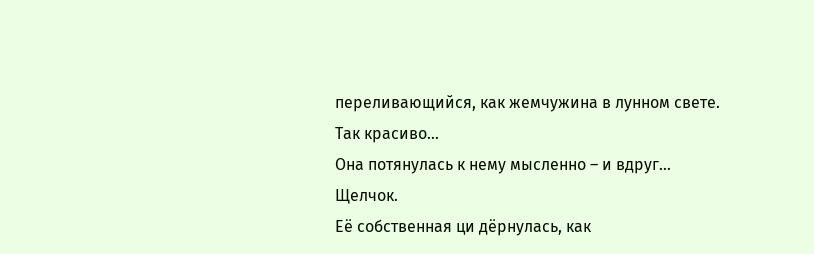переливающийся, как жемчужина в лунном свете.
Так красиво…
Она потянулась к нему мысленно – и вдруг…
Щелчок.
Её собственная ци дёрнулась, как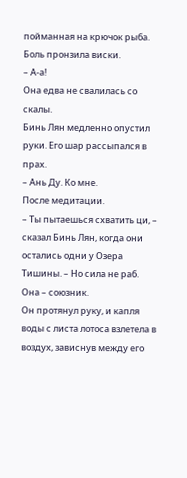пойманная на крючок рыба. Боль пронзила виски.
– А-а!
Она едва не свалилась со скалы.
Бинь Лян медленно опустил руки. Его шар рассыпался в прах.
– Ань Ду. Ко мне.
После медитации.
– Ты пытаешься схватить ци, – сказал Бинь Лян, когда они остались одни у Озера Тишины. – Но сила не раб. Она – союзник.
Он протянул руку, и капля воды с листа лотоса взлетела в воздух, зависнув между его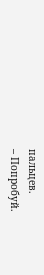пальцев.
– Попробуй.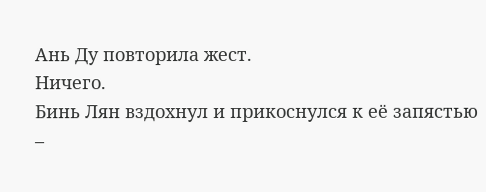Ань Ду повторила жест.
Ничего.
Бинь Лян вздохнул и прикоснулся к её запястью –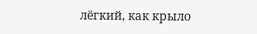лёгкий, как крыло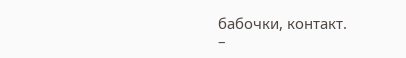бабочки, контакт.
–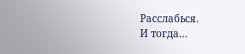Расслабься.
И тогда…